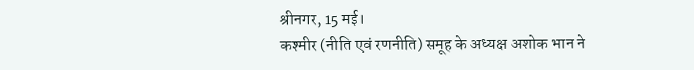श्रीनगर, 15 मई।
कश्मीर (नीति एवं रणनीति) समूह के अध्यक्ष अशोक भान ने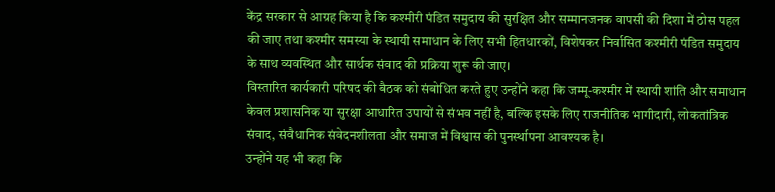केंद्र सरकार से आग्रह किया है कि कश्मीरी पंडित समुदाय की सुरक्षित और सम्मानजनक वापसी की दिशा में ठोस पहल की जाए तथा कश्मीर समस्या के स्थायी समाधान के लिए सभी हितधारकों, विशेषकर निर्वासित कश्मीरी पंडित समुदाय के साथ व्यवस्थित और सार्थक संवाद की प्रक्रिया शुरू की जाए।
विस्तारित कार्यकारी परिषद की बैठक को संबोधित करते हुए उन्होंने कहा कि जम्मू-कश्मीर में स्थायी शांति और समाधान केवल प्रशासनिक या सुरक्षा आधारित उपायों से संभव नहीं है, बल्कि इसके लिए राजनीतिक भागीदारी, लोकतांत्रिक संवाद, संवैधानिक संवेदनशीलता और समाज में विश्वास की पुनर्स्थापना आवश्यक है।
उन्होंने यह भी कहा कि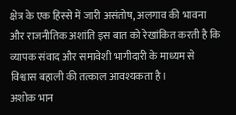क्षेत्र के एक हिस्से में जारी असंतोष, अलगाव की भावना और राजनीतिक अशांति इस बात को रेखांकित करती है कि व्यापक संवाद और समावेशी भागीदारी के माध्यम से विश्वास बहाली की तत्काल आवश्यकता है।
अशोक भान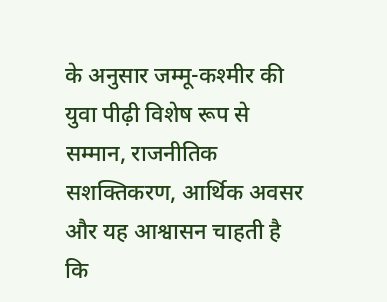के अनुसार जम्मू-कश्मीर की युवा पीढ़ी विशेष रूप से सम्मान, राजनीतिक सशक्तिकरण, आर्थिक अवसर और यह आश्वासन चाहती है कि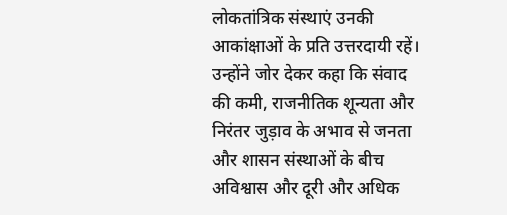लोकतांत्रिक संस्थाएं उनकी आकांक्षाओं के प्रति उत्तरदायी रहें। उन्होंने जोर देकर कहा कि संवाद की कमी, राजनीतिक शून्यता और निरंतर जुड़ाव के अभाव से जनता और शासन संस्थाओं के बीच अविश्वास और दूरी और अधिक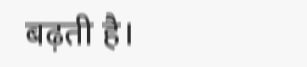बढ़ती है।